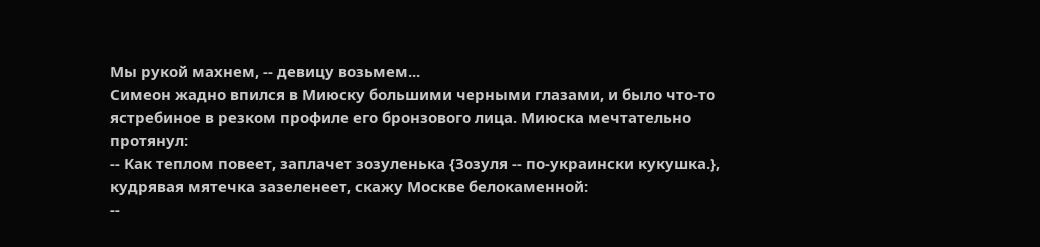Мы рукой махнем, -- девицу возьмем...
Симеон жадно впился в Миюску большими черными глазами, и было что-то ястребиное в резком профиле его бронзового лица. Миюска мечтательно протянул:
-- Как теплом повеет, заплачет зозуленька {Зозуля -- по-украински кукушка.}, кудрявая мятечка зазеленеет, скажу Москве белокаменной:
--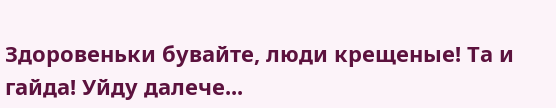Здоровеньки бувайте, люди крещеные! Та и гайда! Уйду далече...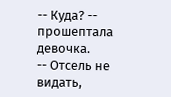-- Куда? -- прошептала девочка.
-- Отсель не видать,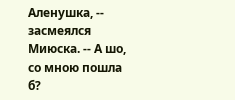Аленушка, -- засмеялся Миюска. -- А шо, со мною пошла б?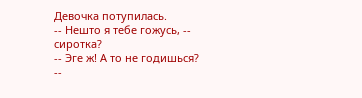Девочка потупилась.
-- Нешто я тебе гожусь, -- сиротка?
-- Эге ж! А то не годишься?
--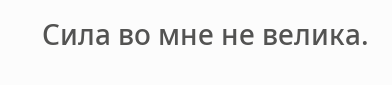Сила во мне не велика.